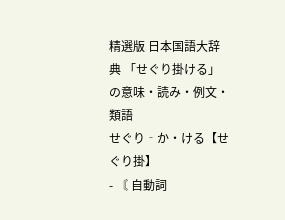精選版 日本国語大辞典 「せぐり掛ける」の意味・読み・例文・類語
せぐり‐か・ける【せぐり掛】
- 〘 自動詞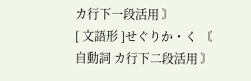カ行下一段活用 〙
[ 文語形 ]せぐりか・く 〘 自動詞 カ行下二段活用 〙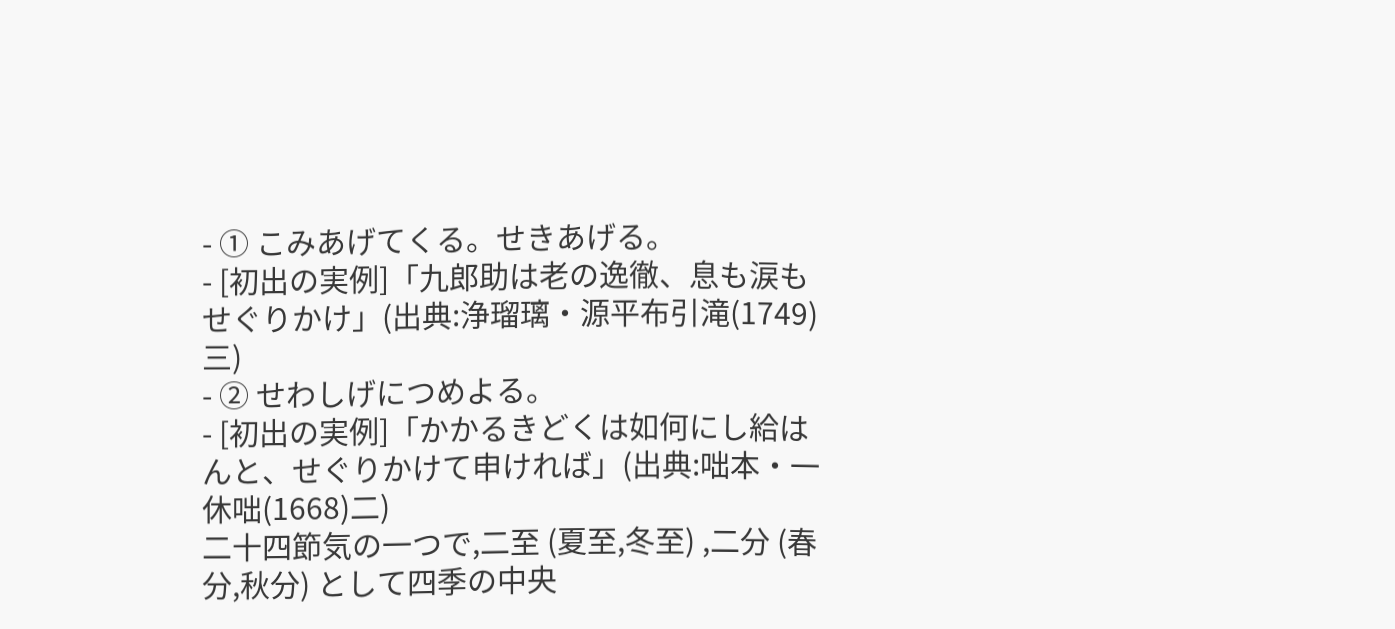- ① こみあげてくる。せきあげる。
- [初出の実例]「九郎助は老の逸徹、息も涙もせぐりかけ」(出典:浄瑠璃・源平布引滝(1749)三)
- ② せわしげにつめよる。
- [初出の実例]「かかるきどくは如何にし給はんと、せぐりかけて申ければ」(出典:咄本・一休咄(1668)二)
二十四節気の一つで,二至 (夏至,冬至) ,二分 (春分,秋分) として四季の中央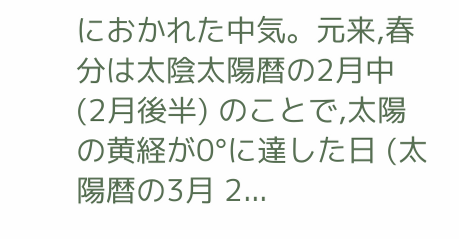におかれた中気。元来,春分は太陰太陽暦の2月中 (2月後半) のことで,太陽の黄経が0°に達した日 (太陽暦の3月 2...